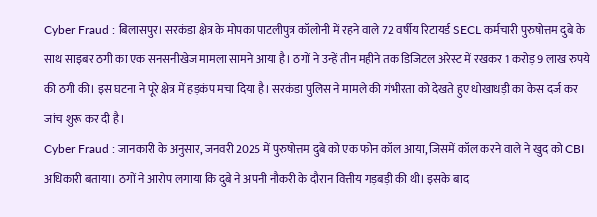Cyber Fraud : बिलासपुर। सरकंडा क्षेत्र के मोपका पाटलीपुत्र कॉलोनी में रहने वाले 72 वर्षीय रिटायर्ड SECL कर्मचारी पुरुषोत्तम दुबे के साथ साइबर ठगी का एक सनसनीखेज मामला सामने आया है। ठगों ने उन्हें तीन महीने तक डिजिटल अरेस्ट में रखकर 1 करोड़ 9 लाख रुपये की ठगी की। इस घटना ने पूरे क्षेत्र में हड़कंप मचा दिया है। सरकंडा पुलिस ने मामले की गंभीरता को देखते हुए धोखाधड़ी का केस दर्ज कर जांच शुरू कर दी है।
Cyber Fraud : जानकारी के अनुसार, जनवरी 2025 में पुरुषोत्तम दुबे को एक फोन कॉल आया, जिसमें कॉल करने वाले ने खुद को CBI अधिकारी बताया। ठगों ने आरोप लगाया कि दुबे ने अपनी नौकरी के दौरान वित्तीय गड़बड़ी की थी। इसके बाद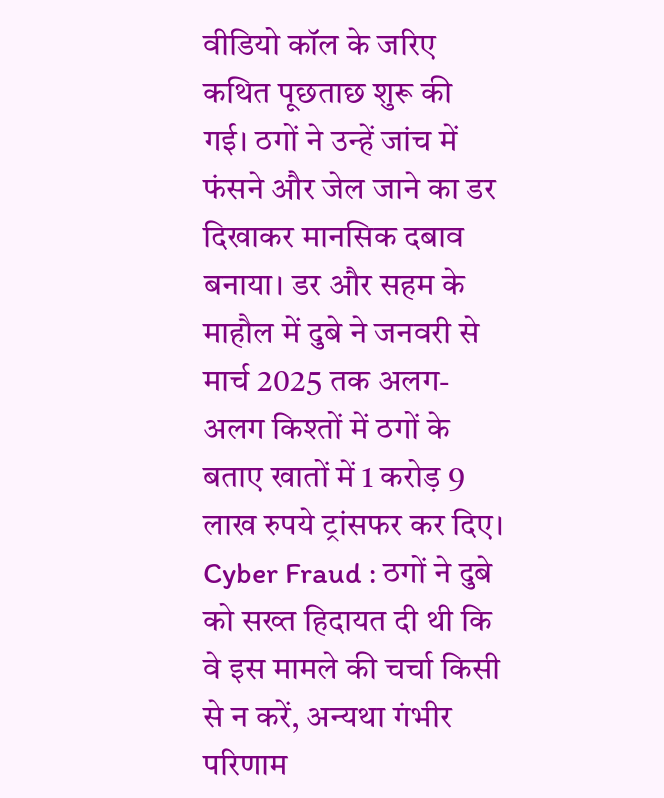वीडियो कॉल के जरिए कथित पूछताछ शुरू की गई। ठगों ने उन्हें जांच में फंसने और जेल जाने का डर दिखाकर मानसिक दबाव बनाया। डर और सहम के माहौल में दुबे ने जनवरी से मार्च 2025 तक अलग-अलग किश्तों में ठगों के बताए खातों में 1 करोड़ 9 लाख रुपये ट्रांसफर कर दिए।
Cyber Fraud : ठगों ने दुबे को सख्त हिदायत दी थी कि वे इस मामले की चर्चा किसी से न करें, अन्यथा गंभीर परिणाम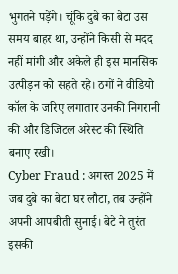भुगतने पड़ेंगे। चूंकि दुबे का बेटा उस समय बाहर था, उन्होंने किसी से मदद नहीं मांगी और अकेले ही इस मानसिक उत्पीड़न को सहते रहे। ठगों ने वीडियो कॉल के जरिए लगातार उनकी निगरानी की और डिजिटल अरेस्ट की स्थिति बनाए रखी।
Cyber Fraud : अगस्त 2025 में जब दुबे का बेटा घर लौटा, तब उन्होंने अपनी आपबीती सुनाई। बेटे ने तुरंत इसकी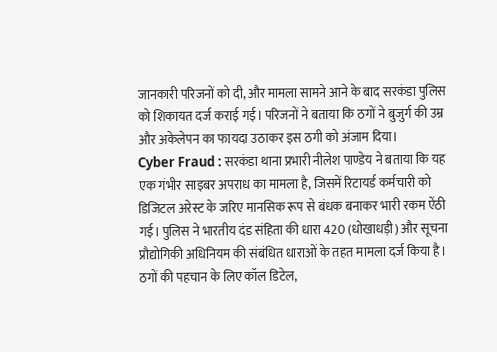जानकारी परिजनों को दी, और मामला सामने आने के बाद सरकंडा पुलिस को शिकायत दर्ज कराई गई। परिजनों ने बताया कि ठगों ने बुजुर्ग की उम्र और अकेलेपन का फायदा उठाकर इस ठगी को अंजाम दिया।
Cyber Fraud : सरकंडा थाना प्रभारी नीलेश पाण्डेय ने बताया कि यह एक गंभीर साइबर अपराध का मामला है, जिसमें रिटायर्ड कर्मचारी को डिजिटल अरेस्ट के जरिए मानसिक रूप से बंधक बनाकर भारी रकम ऐंठी गई। पुलिस ने भारतीय दंड संहिता की धारा 420 (धोखाधड़ी) और सूचना प्रौद्योगिकी अधिनियम की संबंधित धाराओं के तहत मामला दर्ज किया है। ठगों की पहचान के लिए कॉल डिटेल,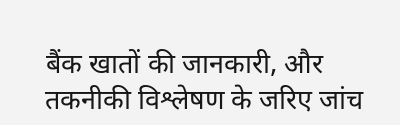बैंक खातों की जानकारी, और तकनीकी विश्लेषण के जरिए जांच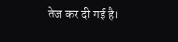तेज कर दी गई है।